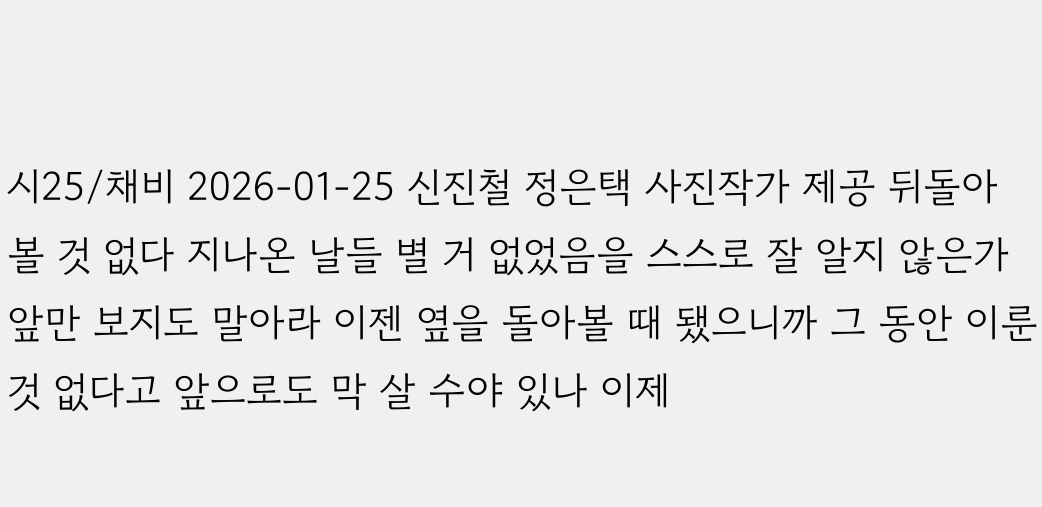시25/채비 2026-01-25 신진철 정은택 사진작가 제공 뒤돌아 볼 것 없다 지나온 날들 별 거 없었음을 스스로 잘 알지 않은가 앞만 보지도 말아라 이젠 옆을 돌아볼 때 됐으니까 그 동안 이룬 것 없다고 앞으로도 막 살 수야 있나 이제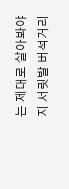는 제대로 살아봐야지 서릿발 버석거리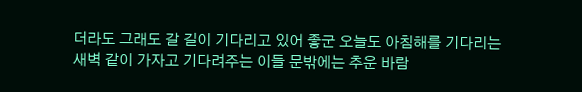더라도 그래도 갈 길이 기다리고 있어 좋군 오늘도 아침해를 기다리는 새벽 같이 가자고 기다려주는 이들 문밖에는 추운 바람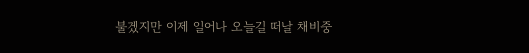불겠지만 이제 일어나 오늘길 떠날 채비중